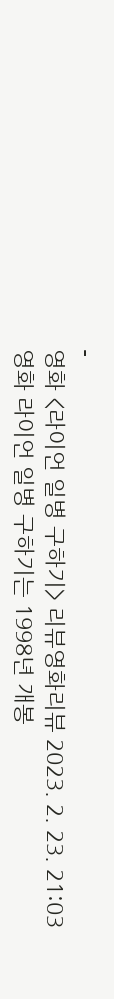-
영화 <라이언 일병 구하기> 리뷰영화리뷰 2023. 2. 23. 21:03
영화 라이언 일병 구하기는 1998년 개봉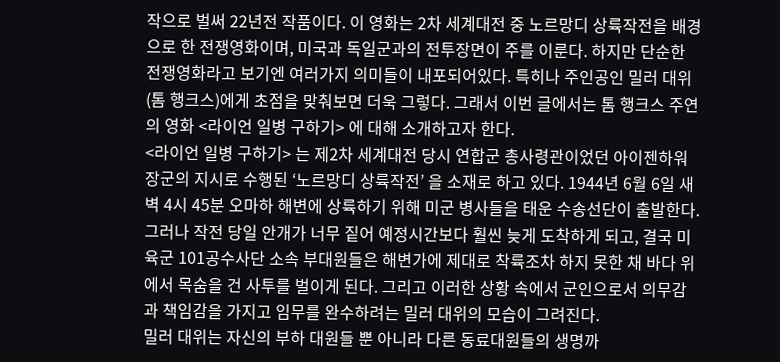작으로 벌써 22년전 작품이다. 이 영화는 2차 세계대전 중 노르망디 상륙작전을 배경으로 한 전쟁영화이며, 미국과 독일군과의 전투장면이 주를 이룬다. 하지만 단순한 전쟁영화라고 보기엔 여러가지 의미들이 내포되어있다. 특히나 주인공인 밀러 대위(톰 행크스)에게 초점을 맞춰보면 더욱 그렇다. 그래서 이번 글에서는 톰 행크스 주연의 영화 <라이언 일병 구하기> 에 대해 소개하고자 한다.
<라이언 일병 구하기> 는 제2차 세계대전 당시 연합군 총사령관이었던 아이젠하워 장군의 지시로 수행된 ‘노르망디 상륙작전’ 을 소재로 하고 있다. 1944년 6월 6일 새벽 4시 45분 오마하 해변에 상륙하기 위해 미군 병사들을 태운 수송선단이 출발한다. 그러나 작전 당일 안개가 너무 짙어 예정시간보다 훨씬 늦게 도착하게 되고, 결국 미 육군 101공수사단 소속 부대원들은 해변가에 제대로 착륙조차 하지 못한 채 바다 위에서 목숨을 건 사투를 벌이게 된다. 그리고 이러한 상황 속에서 군인으로서 의무감과 책임감을 가지고 임무를 완수하려는 밀러 대위의 모습이 그려진다.
밀러 대위는 자신의 부하 대원들 뿐 아니라 다른 동료대원들의 생명까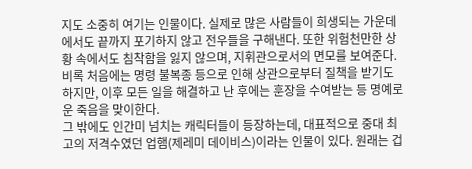지도 소중히 여기는 인물이다. 실제로 많은 사람들이 희생되는 가운데에서도 끝까지 포기하지 않고 전우들을 구해낸다. 또한 위험천만한 상황 속에서도 침착함을 잃지 않으며, 지휘관으로서의 면모를 보여준다. 비록 처음에는 명령 불복종 등으로 인해 상관으로부터 질책을 받기도 하지만, 이후 모든 일을 해결하고 난 후에는 훈장을 수여받는 등 명예로운 죽음을 맞이한다.
그 밖에도 인간미 넘치는 캐릭터들이 등장하는데, 대표적으로 중대 최고의 저격수였던 업햄(제레미 데이비스)이라는 인물이 있다. 원래는 겁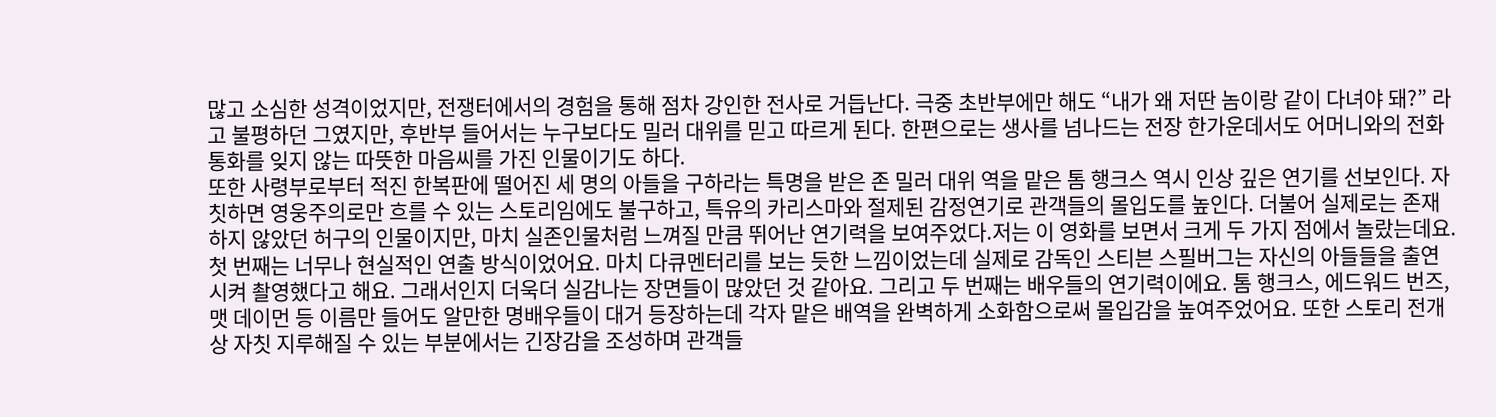많고 소심한 성격이었지만, 전쟁터에서의 경험을 통해 점차 강인한 전사로 거듭난다. 극중 초반부에만 해도 “내가 왜 저딴 놈이랑 같이 다녀야 돼?” 라고 불평하던 그였지만, 후반부 들어서는 누구보다도 밀러 대위를 믿고 따르게 된다. 한편으로는 생사를 넘나드는 전장 한가운데서도 어머니와의 전화통화를 잊지 않는 따뜻한 마음씨를 가진 인물이기도 하다.
또한 사령부로부터 적진 한복판에 떨어진 세 명의 아들을 구하라는 특명을 받은 존 밀러 대위 역을 맡은 톰 행크스 역시 인상 깊은 연기를 선보인다. 자칫하면 영웅주의로만 흐를 수 있는 스토리임에도 불구하고, 특유의 카리스마와 절제된 감정연기로 관객들의 몰입도를 높인다. 더불어 실제로는 존재하지 않았던 허구의 인물이지만, 마치 실존인물처럼 느껴질 만큼 뛰어난 연기력을 보여주었다.저는 이 영화를 보면서 크게 두 가지 점에서 놀랐는데요. 첫 번째는 너무나 현실적인 연출 방식이었어요. 마치 다큐멘터리를 보는 듯한 느낌이었는데 실제로 감독인 스티븐 스필버그는 자신의 아들들을 출연시켜 촬영했다고 해요. 그래서인지 더욱더 실감나는 장면들이 많았던 것 같아요. 그리고 두 번째는 배우들의 연기력이에요. 톰 행크스, 에드워드 번즈, 맷 데이먼 등 이름만 들어도 알만한 명배우들이 대거 등장하는데 각자 맡은 배역을 완벽하게 소화함으로써 몰입감을 높여주었어요. 또한 스토리 전개상 자칫 지루해질 수 있는 부분에서는 긴장감을 조성하며 관객들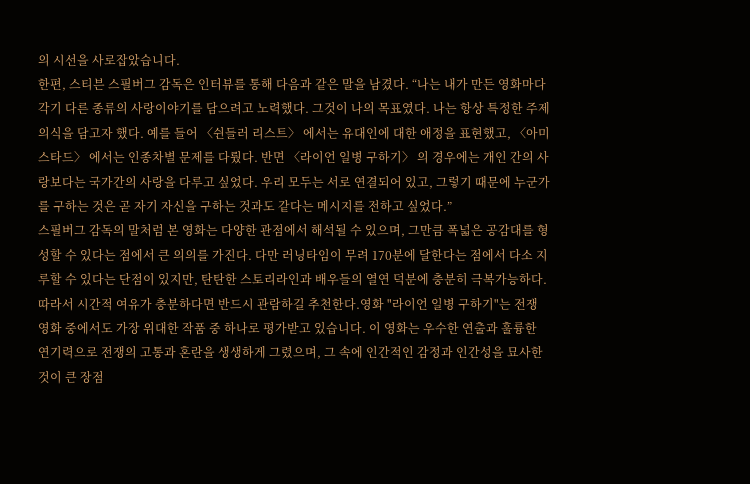의 시선을 사로잡았습니다.
한편, 스티븐 스필버그 감독은 인터뷰를 통해 다음과 같은 말을 남겼다. “나는 내가 만든 영화마다 각기 다른 종류의 사랑이야기를 담으려고 노력했다. 그것이 나의 목표였다. 나는 항상 특정한 주제의식을 담고자 했다. 예를 들어 〈쉰들러 리스트〉 에서는 유대인에 대한 애정을 표현했고, 〈아미스타드〉 에서는 인종차별 문제를 다뤘다. 반면 〈라이언 일병 구하기〉 의 경우에는 개인 간의 사랑보다는 국가간의 사랑을 다루고 싶었다. 우리 모두는 서로 연결되어 있고, 그렇기 때문에 누군가를 구하는 것은 곧 자기 자신을 구하는 것과도 같다는 메시지를 전하고 싶었다.”
스필버그 감독의 말처럼 본 영화는 다양한 관점에서 해석될 수 있으며, 그만큼 폭넓은 공감대를 형성할 수 있다는 점에서 큰 의의를 가진다. 다만 러닝타임이 무려 170분에 달한다는 점에서 다소 지루할 수 있다는 단점이 있지만, 탄탄한 스토리라인과 배우들의 열연 덕분에 충분히 극복가능하다. 따라서 시간적 여유가 충분하다면 반드시 관람하길 추천한다.영화 "라이언 일병 구하기"는 전쟁 영화 중에서도 가장 위대한 작품 중 하나로 평가받고 있습니다. 이 영화는 우수한 연출과 훌륭한 연기력으로 전쟁의 고통과 혼란을 생생하게 그렸으며, 그 속에 인간적인 감정과 인간성을 묘사한 것이 큰 장점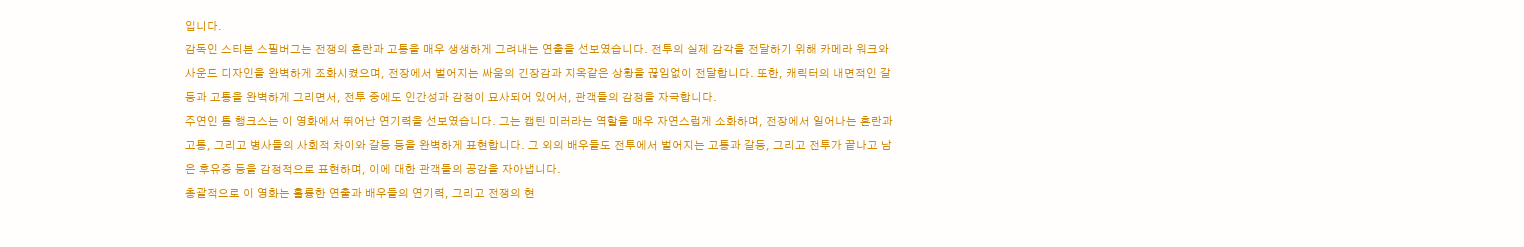입니다.
감독인 스티븐 스필버그는 전쟁의 혼란과 고통을 매우 생생하게 그려내는 연출을 선보였습니다. 전투의 실제 감각을 전달하기 위해 카메라 워크와 사운드 디자인을 완벽하게 조화시켰으며, 전장에서 벌어지는 싸움의 긴장감과 지옥같은 상황을 끊임없이 전달합니다. 또한, 캐릭터의 내면적인 갈등과 고통을 완벽하게 그리면서, 전투 중에도 인간성과 감정이 묘사되어 있어서, 관객들의 감정을 자극합니다.
주연인 톰 행크스는 이 영화에서 뛰어난 연기력을 선보였습니다. 그는 캡틴 미러라는 역할을 매우 자연스럽게 소화하며, 전장에서 일어나는 혼란과 고통, 그리고 병사들의 사회적 차이와 갈등 등을 완벽하게 표현합니다. 그 외의 배우들도 전투에서 벌어지는 고통과 갈등, 그리고 전투가 끝나고 남은 후유증 등을 감정적으로 표현하며, 이에 대한 관객들의 공감을 자아냅니다.
총괄적으로 이 영화는 훌륭한 연출과 배우들의 연기력, 그리고 전쟁의 현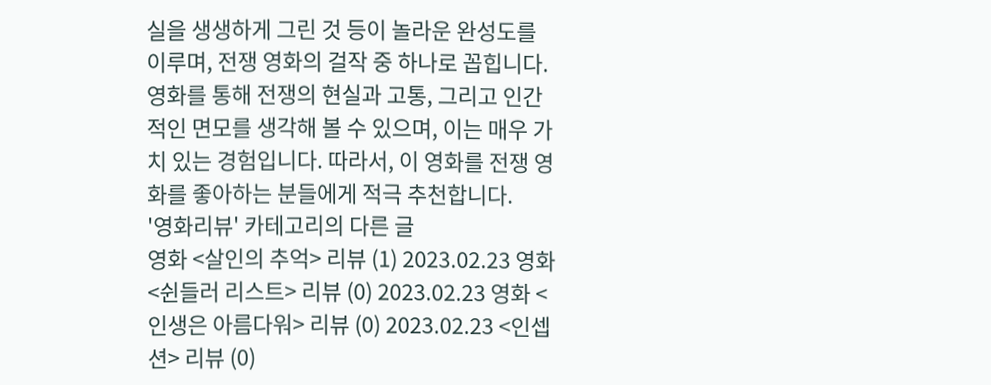실을 생생하게 그린 것 등이 놀라운 완성도를 이루며, 전쟁 영화의 걸작 중 하나로 꼽힙니다. 영화를 통해 전쟁의 현실과 고통, 그리고 인간적인 면모를 생각해 볼 수 있으며, 이는 매우 가치 있는 경험입니다. 따라서, 이 영화를 전쟁 영화를 좋아하는 분들에게 적극 추천합니다.
'영화리뷰' 카테고리의 다른 글
영화 <살인의 추억> 리뷰 (1) 2023.02.23 영화 <쉰들러 리스트> 리뷰 (0) 2023.02.23 영화 <인생은 아름다워> 리뷰 (0) 2023.02.23 <인셉션> 리뷰 (0)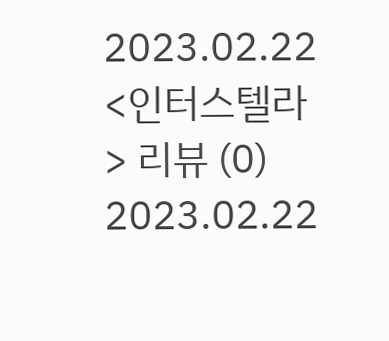2023.02.22 <인터스텔라> 리뷰 (0) 2023.02.22